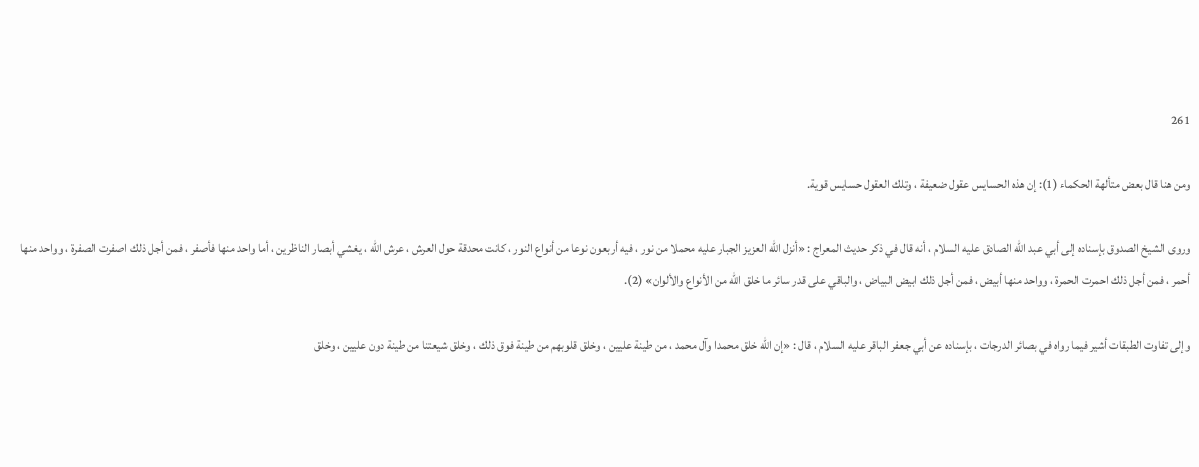261

ومن هنا قال بعض متألهة الحكماء (1): إن هذه الحسايس عقول ضعيفة ، وتلك العقول حسايس قوية.

وروى الشيخ الصدوق بإسناده إلى أبي عبد الله الصادق عليه السلام ، أنه قال في ذكر حديث المعراج : «أنزل الله العزيز الجبار عليه محملا من نور ، فيه أربعون نوعا من أنواع النور ، كانت محدقة حول العرش ، عرش الله ، يغشي أبصار الناظرين ، أما واحد منها فأصفر ، فمن أجل ذلك اصفرت الصفرة ، وواحد منها أحمر ، فمن أجل ذلك احمرت الحمرة ، وواحد منها أبيض ، فمن أجل ذلك ابيض البياض ، والباقي على قدر سائر ما خلق الله من الأنواع والألوان» (2).

وإلى تفاوت الطبقات أشير فيما رواه في بصائر الدرجات ، بإسناده عن أبي جعفر الباقر عليه السلام ، قال : «إن الله خلق محمدا وآل محمد ، من طينة عليين ، وخلق قلوبهم من طينة فوق ذلك ، وخلق شيعتنا من طينة دون عليين ، وخلق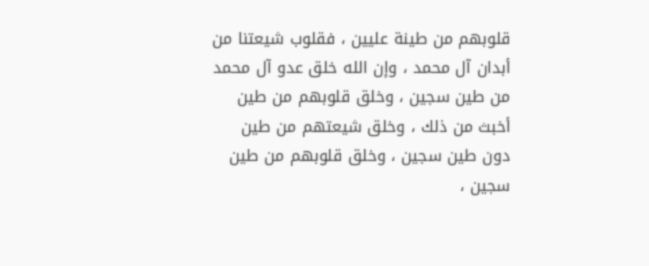قلوبهم من طينة عليين ، فقلوب شيعتنا من أبدان آل محمد ، وإن الله خلق عدو آل محمد من طين سجين ، وخلق قلوبهم من طين أخبث من ذلك ، وخلق شيعتهم من طين دون طين سجين ، وخلق قلوبهم من طين سجين ،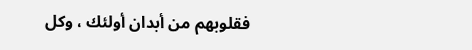فقلوبهم من أبدان أولئك ، وكل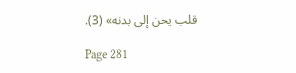قلب يحن إلى بدنه» (3).

Page 281